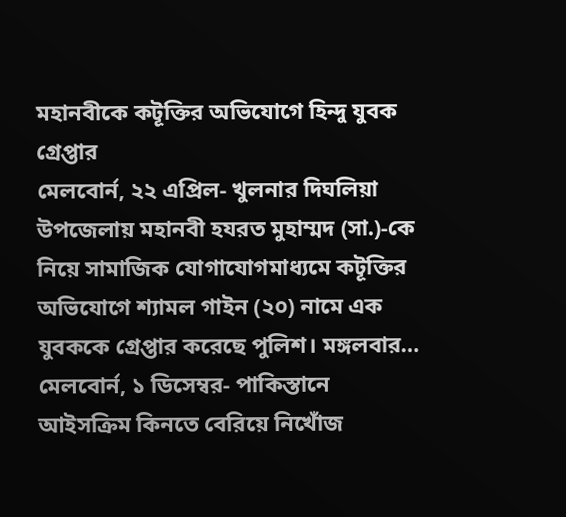মহানবীকে কটূক্তির অভিযোগে হিন্দু যুবক গ্রেপ্তার
মেলবোর্ন, ২২ এপ্রিল- খুলনার দিঘলিয়া উপজেলায় মহানবী হযরত মুহাম্মদ (সা.)-কে নিয়ে সামাজিক যোগাযোগমাধ্যমে কটূক্তির অভিযোগে শ্যামল গাইন (২০) নামে এক যুবককে গ্রেপ্তার করেছে পুলিশ। মঙ্গলবার…
মেলবোর্ন, ১ ডিসেম্বর- পাকিস্তানে আইসক্রিম কিনতে বেরিয়ে নিখোঁজ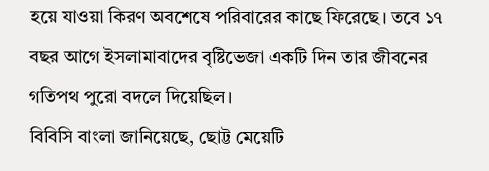হয়ে যাওয়া কিরণ অবশেষে পরিবারের কাছে ফিরেছে। তবে ১৭ বছর আগে ইসলামাবাদের বৃষ্টিভেজা একটি দিন তার জীবনের গতিপথ পুরো বদলে দিয়েছিল।
বিবিসি বাংলা জানিয়েছে, ছোট্ট মেয়েটি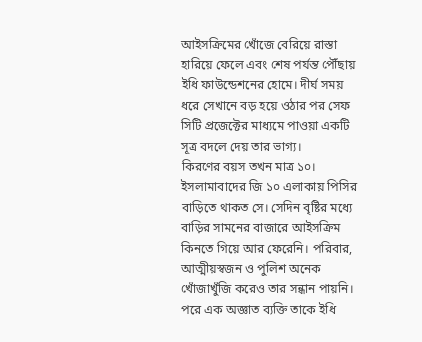আইসক্রিমের খোঁজে বেরিয়ে রাস্তা হারিয়ে ফেলে এবং শেষ পর্যন্ত পৌঁছায় ইধি ফাউন্ডেশনের হোমে। দীর্ঘ সময় ধরে সেখানে বড় হয়ে ওঠার পর সেফ সিটি প্রজেক্টের মাধ্যমে পাওয়া একটি সূত্র বদলে দেয় তার ভাগ্য।
কিরণের বয়স তখন মাত্র ১০। ইসলামাবাদের জি ১০ এলাকায় পিসির বাড়িতে থাকত সে। সেদিন বৃষ্টির মধ্যে বাড়ির সামনের বাজারে আইসক্রিম কিনতে গিয়ে আর ফেরেনি। পরিবার, আত্মীয়স্বজন ও পুলিশ অনেক খোঁজাখুঁজি করেও তার সন্ধান পায়নি। পরে এক অজ্ঞাত ব্যক্তি তাকে ইধি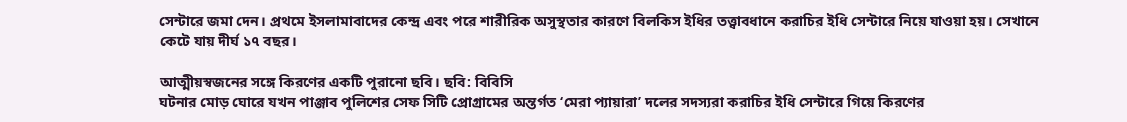সেন্টারে জমা দেন। প্রথমে ইসলামাবাদের কেন্দ্র এবং পরে শারীরিক অসুস্থতার কারণে বিলকিস ইধির তত্ত্বাবধানে করাচির ইধি সেন্টারে নিয়ে যাওয়া হয়। সেখানে কেটে যায় দীর্ঘ ১৭ বছর।

আত্মীয়স্বজনের সঙ্গে কিরণের একটি পুরানো ছবি। ছবি: বিবিসি
ঘটনার মোড় ঘোরে যখন পাঞ্জাব পুলিশের সেফ সিটি প্রোগ্রামের অন্তর্গত ‘মেরা প্যায়ারা’ দলের সদস্যরা করাচির ইধি সেন্টারে গিয়ে কিরণের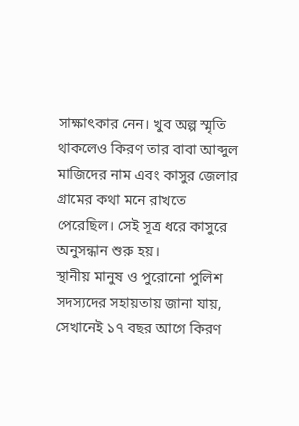সাক্ষাৎকার নেন। খুব অল্প স্মৃতি থাকলেও কিরণ তার বাবা আব্দুল মাজিদের নাম এবং কাসুর জেলার গ্রামের কথা মনে রাখতে পেরেছিল। সেই সূত্র ধরে কাসুরে অনুসন্ধান শুরু হয়।
স্থানীয় মানুষ ও পুরোনো পুলিশ সদস্যদের সহায়তায় জানা যায়, সেখানেই ১৭ বছর আগে কিরণ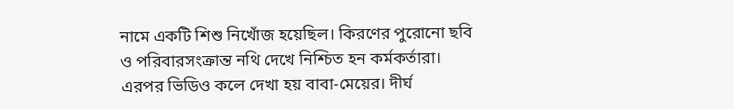নামে একটি শিশু নিখোঁজ হয়েছিল। কিরণের পুরোনো ছবি ও পরিবারসংক্রান্ত নথি দেখে নিশ্চিত হন কর্মকর্তারা। এরপর ভিডিও কলে দেখা হয় বাবা-মেয়ের। দীর্ঘ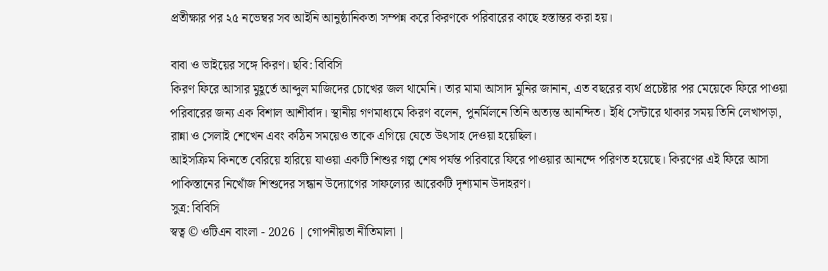প্রতীক্ষার পর ২৫ নভেম্বর সব আইনি আনুষ্ঠানিকতা সম্পন্ন করে কিরণকে পরিবারের কাছে হস্তান্তর করা হয়।

বাবা ও ভাইয়ের সঙ্গে কিরণ। ছবি: বিবিসি
কিরণ ফিরে আসার মুহূর্তে আব্দুল মাজিদের চোখের জল থামেনি। তার মামা আসাদ মুনির জানান, এত বছরের ব্যর্থ প্রচেষ্টার পর মেয়েকে ফিরে পাওয়া পরিবারের জন্য এক বিশাল আশীর্বাদ। স্থানীয় গণমাধ্যমে কিরণ বলেন, পুনর্মিলনে তিনি অত্যন্ত আনন্দিত। ইধি সেন্টারে থাকার সময় তিনি লেখাপড়া, রান্না ও সেলাই শেখেন এবং কঠিন সময়েও তাকে এগিয়ে যেতে উৎসাহ দেওয়া হয়েছিল।
আইসক্রিম কিনতে বেরিয়ে হারিয়ে যাওয়া একটি শিশুর গল্প শেষ পর্যন্ত পরিবারে ফিরে পাওয়ার আনন্দে পরিণত হয়েছে। কিরণের এই ফিরে আসা পাকিস্তানের নিখোঁজ শিশুদের সন্ধান উদ্যোগের সাফল্যের আরেকটি দৃশ্যমান উদাহরণ।
সুত্র: বিবিসি
স্বত্ব © ওটিএন বাংলা - 2026 | গোপনীয়তা নীতিমালা |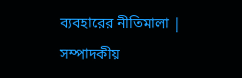ব্যবহারের নীতিমালা | সম্পাদকীয়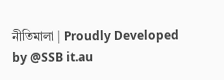নীতিমালা | Proudly Developed by @SSB it.au